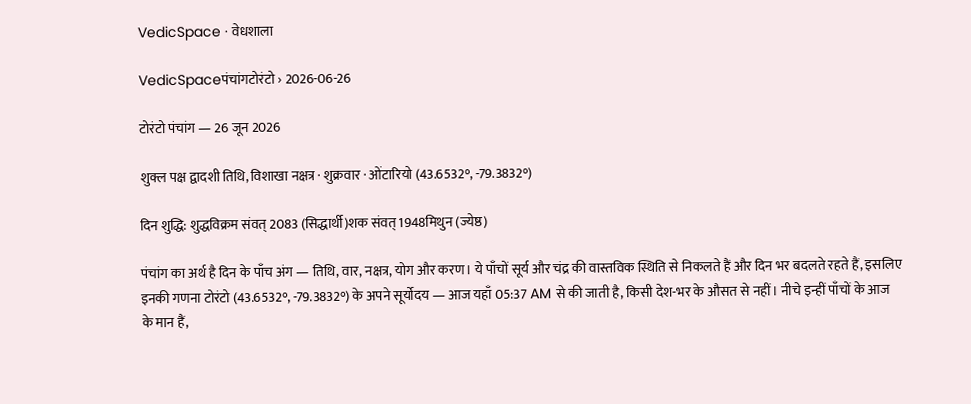VedicSpace · वेधशाला

VedicSpaceपंचांगटोरंटो › 2026-06-26

टोरंटो पंचांग — 26 जून 2026

शुक्ल पक्ष द्वादशी तिथि, विशाखा नक्षत्र · शुक्रवार · ओंटारियो (43.6532°, -79.3832°)

दिन शुद्धि: शुद्धविक्रम संवत् 2083 (सिद्धार्थी)शक संवत् 1948मिथुन (ज्येष्ठ)

पंचांग का अर्थ है दिन के पाँच अंग — तिथि, वार, नक्षत्र, योग और करण। ये पाँचों सूर्य और चंद्र की वास्तविक स्थिति से निकलते हैं और दिन भर बदलते रहते हैं, इसलिए इनकी गणना टोरंटो (43.6532°, -79.3832°) के अपने सूर्योदय — आज यहाँ 05:37 AM से की जाती है, किसी देश-भर के औसत से नहीं। नीचे इन्हीं पाँचों के आज के मान हैं,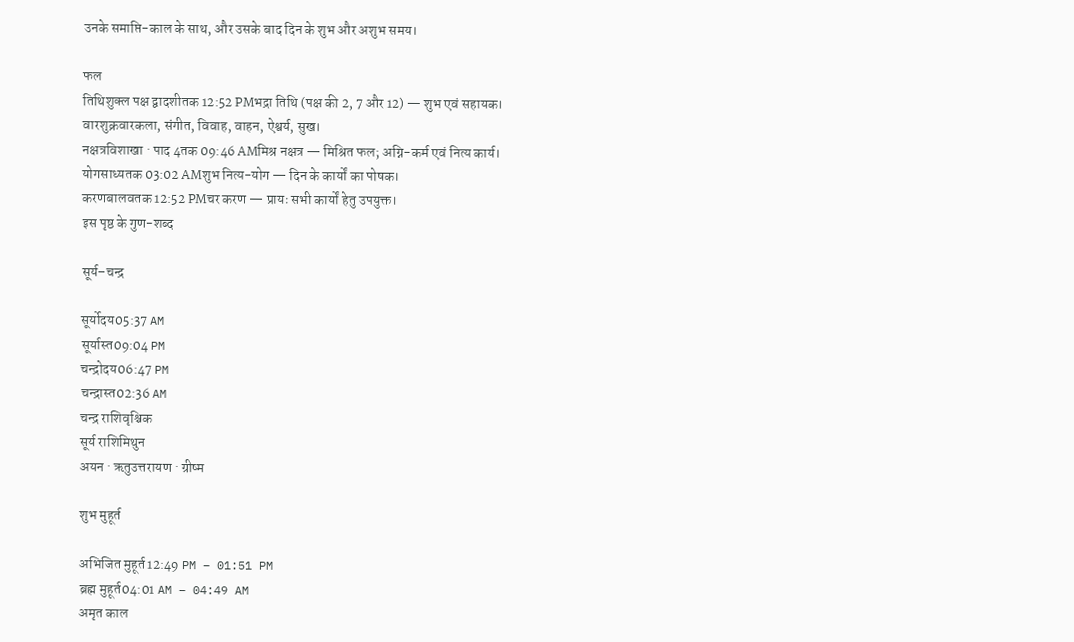उनके समाप्ति-काल के साथ, और उसके बाद दिन के शुभ और अशुभ समय।

फल
तिथिशुक्ल पक्ष द्वादशीतक 12:52 PMभद्रा तिथि (पक्ष की 2, 7 और 12) — शुभ एवं सहायक।
वारशुक्रवारकला, संगीत, विवाह, वाहन, ऐश्वर्य, सुख।
नक्षत्रविशाखा · पाद 4तक 09:46 AMमिश्र नक्षत्र — मिश्रित फल; अग्नि-कर्म एवं नित्य कार्य।
योगसाध्यतक 03:02 AMशुभ नित्य-योग — दिन के कार्यों का पोषक।
करणबालवतक 12:52 PMचर करण — प्रायः सभी कार्यों हेतु उपयुक्त।
इस पृष्ठ के गुण-शब्द

सूर्य–चन्द्र

सूर्योदय05:37 AM
सूर्यास्त09:04 PM
चन्द्रोदय06:47 PM
चन्द्रास्त02:36 AM
चन्द्र राशिवृश्चिक
सूर्य राशिमिथुन
अयन · ऋतुउत्तरायण · ग्रीष्म

शुभ मुहूर्त

अभिजित मुहूर्त12:49 PM – 01:51 PM
ब्रह्म मुहूर्त04:01 AM – 04:49 AM
अमृत काल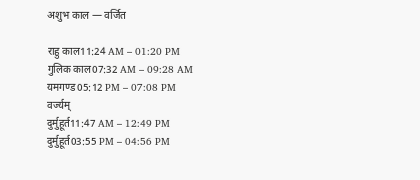अशुभ काल — वर्जित

राहु काल11:24 AM – 01:20 PM
गुलिक काल07:32 AM – 09:28 AM
यमगण्ड05:12 PM – 07:08 PM
वर्ज्यम्
दुर्मुहूर्त11:47 AM – 12:49 PM
दुर्मुहूर्त03:55 PM – 04:56 PM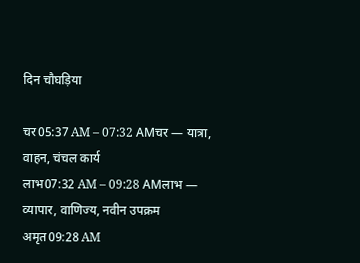दिन चौघड़िया

चर05:37 AM – 07:32 AMचर — यात्रा, वाहन, चंचल कार्य
लाभ07:32 AM – 09:28 AMलाभ — व्यापार, वाणिज्य, नवीन उपक्रम
अमृत09:28 AM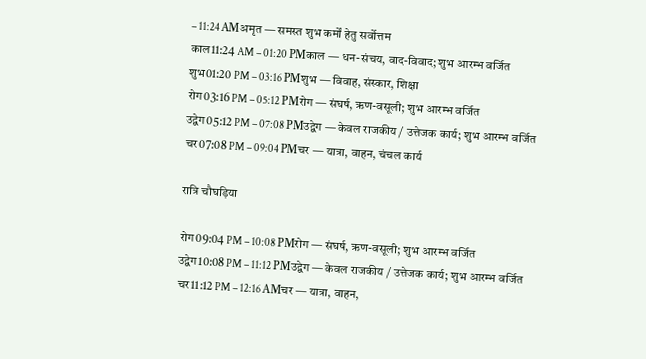– 11:24 AMअमृत — समस्त शुभ कर्मों हेतु सर्वोत्तम
काल11:24 AM – 01:20 PMकाल — धन-संचय, वाद-विवाद; शुभ आरम्भ वर्जित
शुभ01:20 PM – 03:16 PMशुभ — विवाह, संस्कार, शिक्षा
रोग03:16 PM – 05:12 PMरोग — संघर्ष, ऋण-वसूली; शुभ आरम्भ वर्जित
उद्वेग05:12 PM – 07:08 PMउद्वेग — केवल राजकीय / उत्तेजक कार्य; शुभ आरम्भ वर्जित
चर07:08 PM – 09:04 PMचर — यात्रा, वाहन, चंचल कार्य

रात्रि चौघड़िया

रोग09:04 PM – 10:08 PMरोग — संघर्ष, ऋण-वसूली; शुभ आरम्भ वर्जित
उद्वेग10:08 PM – 11:12 PMउद्वेग — केवल राजकीय / उत्तेजक कार्य; शुभ आरम्भ वर्जित
चर11:12 PM – 12:16 AMचर — यात्रा, वाहन,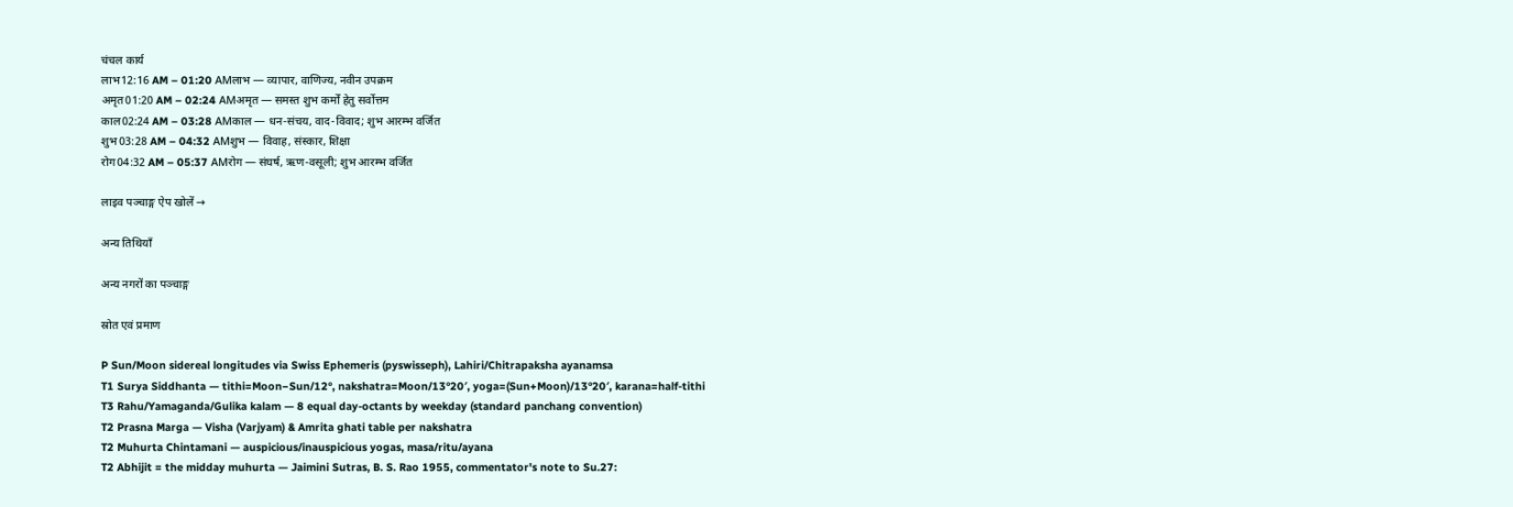चंचल कार्य
लाभ12:16 AM – 01:20 AMलाभ — व्यापार, वाणिज्य, नवीन उपक्रम
अमृत01:20 AM – 02:24 AMअमृत — समस्त शुभ कर्मों हेतु सर्वोत्तम
काल02:24 AM – 03:28 AMकाल — धन-संचय, वाद-विवाद; शुभ आरम्भ वर्जित
शुभ03:28 AM – 04:32 AMशुभ — विवाह, संस्कार, शिक्षा
रोग04:32 AM – 05:37 AMरोग — संघर्ष, ऋण-वसूली; शुभ आरम्भ वर्जित

लाइव पञ्चाङ्ग ऐप खोलें →

अन्य तिथियाँ

अन्य नगरों का पञ्चाङ्ग

स्रोत एवं प्रमाण

P Sun/Moon sidereal longitudes via Swiss Ephemeris (pyswisseph), Lahiri/Chitrapaksha ayanamsa
T1 Surya Siddhanta — tithi=Moon−Sun/12°, nakshatra=Moon/13°20′, yoga=(Sun+Moon)/13°20′, karana=half-tithi
T3 Rahu/Yamaganda/Gulika kalam — 8 equal day-octants by weekday (standard panchang convention)
T2 Prasna Marga — Visha (Varjyam) & Amrita ghati table per nakshatra
T2 Muhurta Chintamani — auspicious/inauspicious yogas, masa/ritu/ayana
T2 Abhijit = the midday muhurta — Jaimini Sutras, B. S. Rao 1955, commentator's note to Su.27: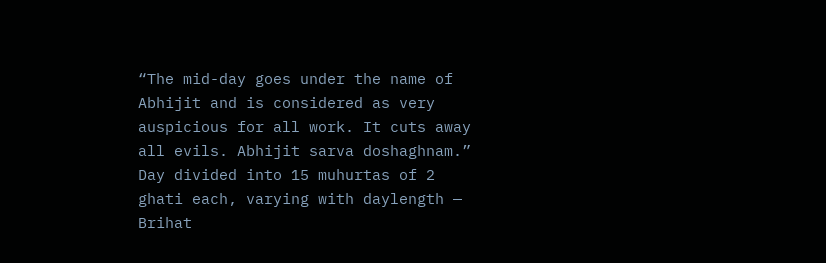“The mid-day goes under the name of Abhijit and is considered as very auspicious for all work. It cuts away all evils. Abhijit sarva doshaghnam.” Day divided into 15 muhurtas of 2 ghati each, varying with daylength — Brihat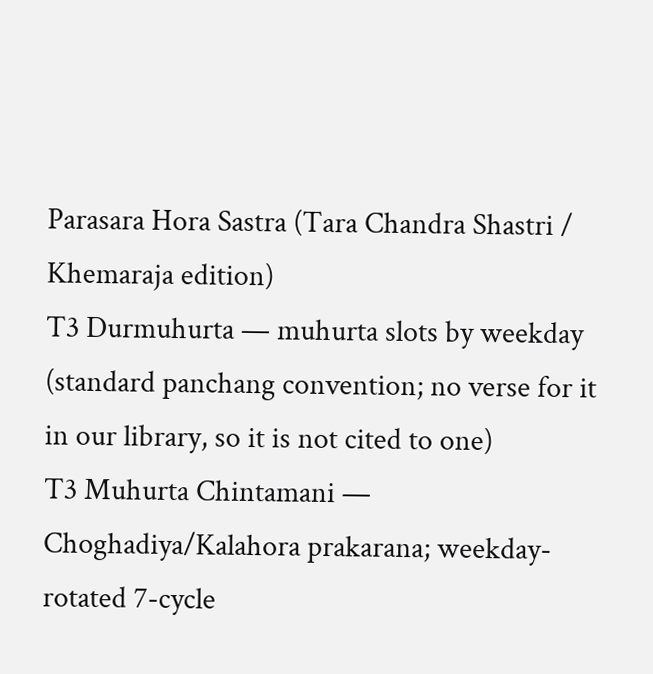Parasara Hora Sastra (Tara Chandra Shastri / Khemaraja edition)
T3 Durmuhurta — muhurta slots by weekday (standard panchang convention; no verse for it in our library, so it is not cited to one)
T3 Muhurta Chintamani — Choghadiya/Kalahora prakarana; weekday-rotated 7-cycle